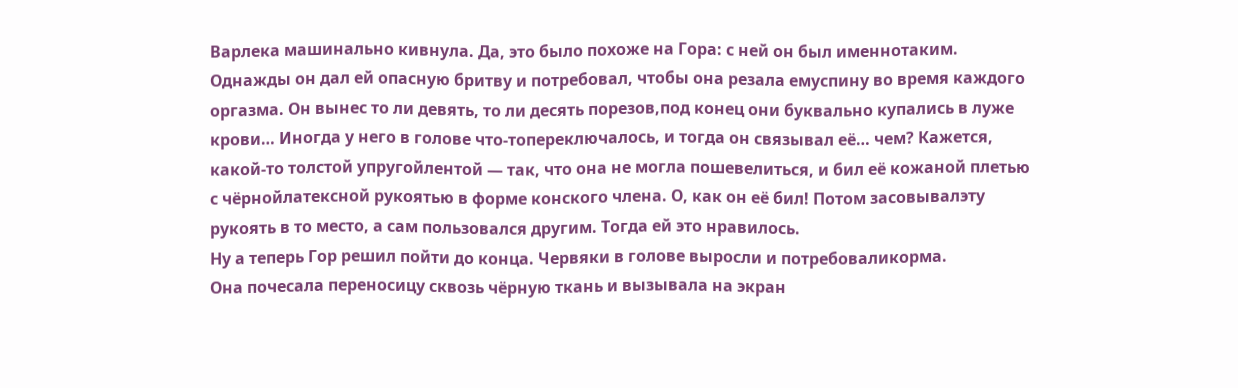Варлека машинально кивнула. Да, это было похоже на Гора: с ней он был именнотаким. Однажды он дал ей опасную бритву и потребовал, чтобы она резала емуспину во время каждого оргазма. Он вынес то ли девять, то ли десять порезов,под конец они буквально купались в луже крови… Иногда у него в голове что-топереключалось, и тогда он связывал её… чем? Кажется, какой-то толстой упругойлентой — так, что она не могла пошевелиться, и бил её кожаной плетью с чёрнойлатексной рукоятью в форме конского члена. О, как он её бил! Потом засовывалэту рукоять в то место, а сам пользовался другим. Тогда ей это нравилось.
Ну а теперь Гор решил пойти до конца. Червяки в голове выросли и потребоваликорма.
Она почесала переносицу сквозь чёрную ткань и вызывала на экран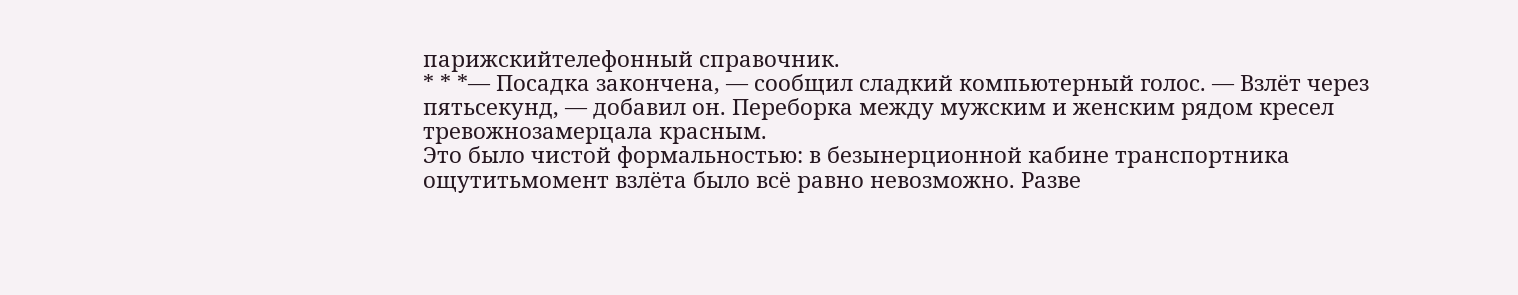парижскийтелефонный справочник.
* * *— Посадка закончена, — сообщил сладкий компьютерный голос. — Взлёт через пятьсекунд, — добавил он. Переборка между мужским и женским рядом кресел тревожнозамерцала красным.
Это было чистой формальностью: в безынерционной кабине транспортника ощутитьмомент взлёта было всё равно невозможно. Разве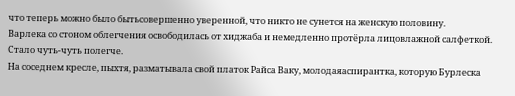что теперь можно было бытьсовершенно уверенной, что никто не сунется на женскую половину.
Варлека со стоном облегчения освободилась от хиджаба и немедленно протёрла лицовлажной салфеткой. Стало чуть-чуть полегче.
На соседнем кресле, пыхтя, разматывала свой платок Райса Ваку, молодаяаспирантка, которую Бурлеска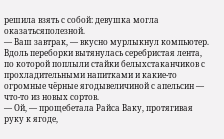решила взять с собой: девушка могла оказатьсяполезной.
— Ваш завтрак, — вкусно мурлыкнул компьютер.
Вдоль переборки вытянулась серебристая лента, по которой поплыли стайки белыхстаканчиков с прохладительными напитками и какие-то огромные чёрные ягодывеличиной с апельсин — что-то из новых сортов.
— Ой, — прощебетала Райса Ваку, протягивая руку к ягоде,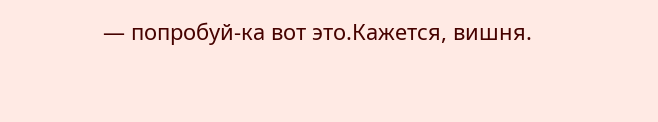— попробуй-ка вот это.Кажется, вишня.